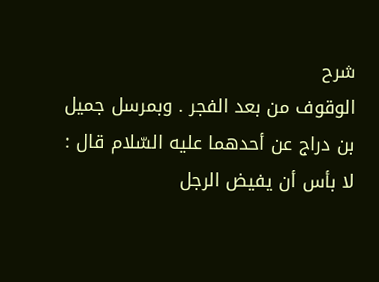شرح
الوقوف من بعد الفجر . وبمرسل جميل بن دراج عن أحدهما عليه السّلام قال : لا بأس أن يفيض الرجل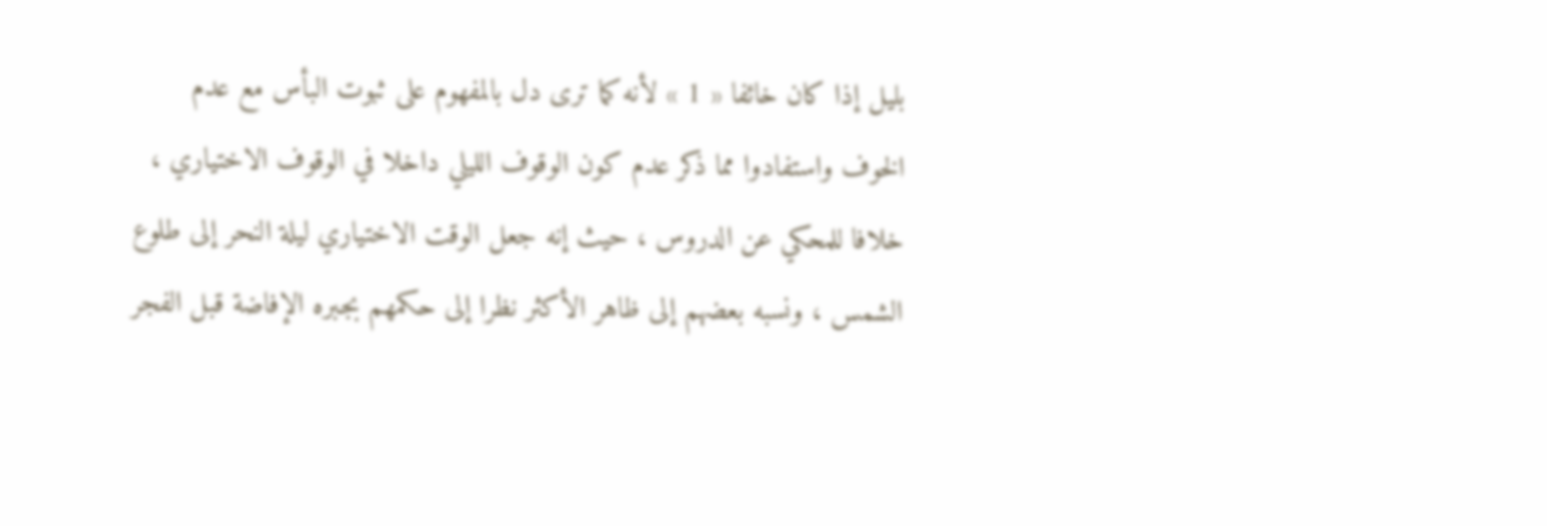بليل إذا كان خائفا « 1 » لأنه كما ترى دل بالمفهوم على ثبوت البأس مع عدم الخوف واستفادوا مما ذكر عدم كون الوقوف الليلي داخلا في الوقوف الاختياري ، خلافا للمحكي عن الدروس ، حيث إنه جعل الوقت الاختياري ليلة النحر إلى طلوع الشمس ، ونسبه بعضهم إلى ظاهر الأكثر نظرا إلى حكمهم بجبره الإفاضة قبل الفجر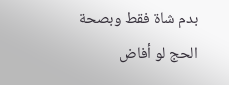بدم شاة فقط وبصحة الحج لو أفاض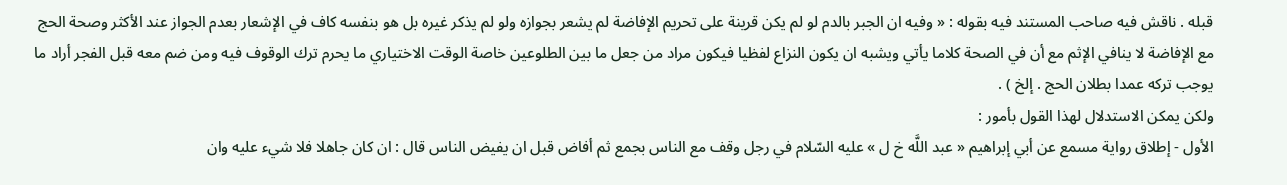قبله . ناقش فيه صاحب المستند فيه بقوله : « وفيه ان الجبر بالدم لو لم يكن قرينة على تحريم الإفاضة لم يشعر بجوازه ولو لم يذكر غيره بل هو بنفسه كاف في الإشعار بعدم الجواز عند الأكثر وصحة الحج مع الإفاضة لا ينافي الإثم مع أن في الصحة كلاما يأتي ويشبه ان يكون النزاع لفظيا فيكون مراد من جعل ما بين الطلوعين خاصة الوقت الاختياري ما يحرم ترك الوقوف فيه ومن ضم معه قبل الفجر أراد ما يوجب تركه عمدا بطلان الحج . إلخ ) .
ولكن يمكن الاستدلال لهذا القول بأمور :
الأول - إطلاق رواية مسمع عن أبي إبراهيم « عبد اللَّه خ ل » عليه السّلام في رجل وقف مع الناس بجمع ثم أفاض قبل ان يفيض الناس قال : ان كان جاهلا فلا شيء عليه وان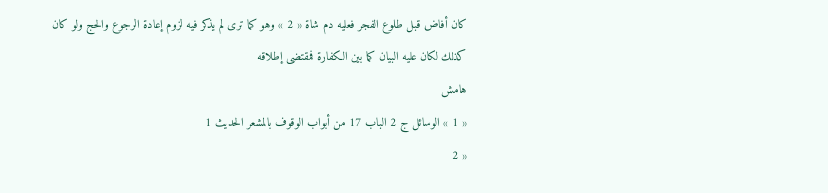كان أفاض قبل طلوع الفجر فعليه دم شاة « 2 » وهو كما ترى لم يذكر فيه لزوم إعادة الرجوع والحج ولو كان كذلك لكان عليه البيان كما بين الكفارة فمقتضى إطلاقه
هامش
« 1 » الوسائل ج 2 الباب 17 من أبواب الوقوف بالمشعر الحديث 1
« 2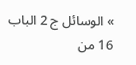» الوسائل ج 2 الباب 16 من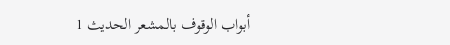أبواب الوقوف بالمشعر الحديث 1